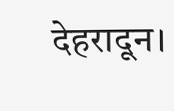देहरादून।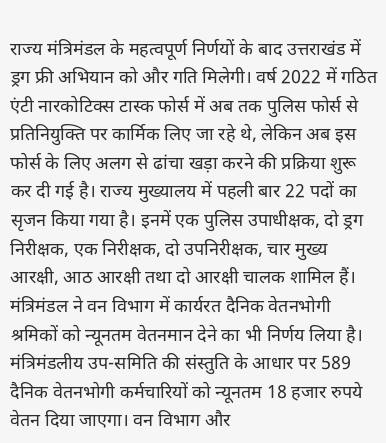राज्य मंत्रिमंडल के महत्वपूर्ण निर्णयों के बाद उत्तराखंड में ड्रग फ्री अभियान को और गति मिलेगी। वर्ष 2022 में गठित एंटी नारकोटिक्स टास्क फोर्स में अब तक पुलिस फोर्स से प्रतिनियुक्ति पर कार्मिक लिए जा रहे थे, लेकिन अब इस फोर्स के लिए अलग से ढांचा खड़ा करने की प्रक्रिया शुरू कर दी गई है। राज्य मुख्यालय में पहली बार 22 पदों का सृजन किया गया है। इनमें एक पुलिस उपाधीक्षक, दो ड्रग निरीक्षक, एक निरीक्षक, दो उपनिरीक्षक, चार मुख्य आरक्षी, आठ आरक्षी तथा दो आरक्षी चालक शामिल हैं।
मंत्रिमंडल ने वन विभाग में कार्यरत दैनिक वेतनभोगी श्रमिकों को न्यूनतम वेतनमान देने का भी निर्णय लिया है। मंत्रिमंडलीय उप-समिति की संस्तुति के आधार पर 589 दैनिक वेतनभोगी कर्मचारियों को न्यूनतम 18 हजार रुपये वेतन दिया जाएगा। वन विभाग और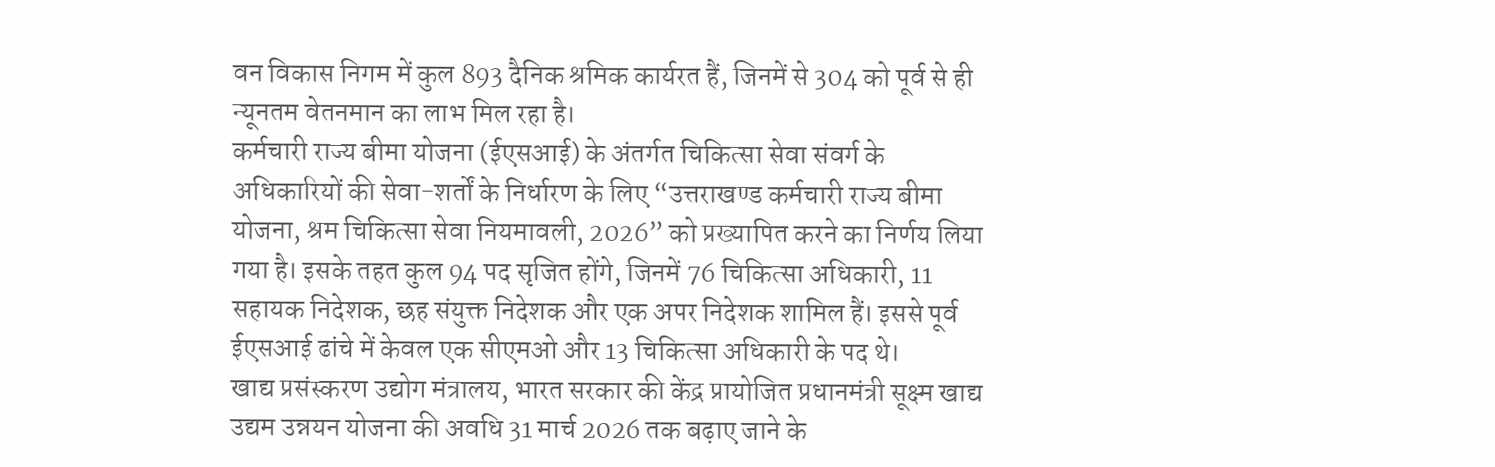वन विकास निगम में कुल 893 दैनिक श्रमिक कार्यरत हैं, जिनमें से 304 को पूर्व से ही न्यूनतम वेतनमान का लाभ मिल रहा है।
कर्मचारी राज्य बीमा योजना (ईएसआई) के अंतर्गत चिकित्सा सेवा संवर्ग के अधिकारियों की सेवा-शर्तों के निर्धारण के लिए “उत्तराखण्ड कर्मचारी राज्य बीमा योजना, श्रम चिकित्सा सेवा नियमावली, 2026” को प्रख्यापित करने का निर्णय लिया गया है। इसके तहत कुल 94 पद सृजित होंगे, जिनमें 76 चिकित्सा अधिकारी, 11 सहायक निदेशक, छह संयुक्त निदेशक और एक अपर निदेशक शामिल हैं। इससे पूर्व ईएसआई ढांचे में केवल एक सीएमओ और 13 चिकित्सा अधिकारी के पद थे।
खाद्य प्रसंस्करण उद्योग मंत्रालय, भारत सरकार की केंद्र प्रायोजित प्रधानमंत्री सूक्ष्म खाद्य उद्यम उन्नयन योजना की अवधि 31 मार्च 2026 तक बढ़ाए जाने के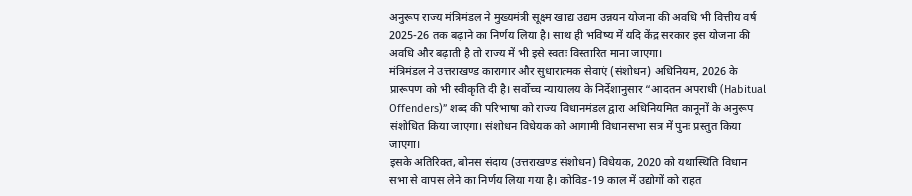अनुरूप राज्य मंत्रिमंडल ने मुख्यमंत्री सूक्ष्म खाद्य उद्यम उन्नयन योजना की अवधि भी वित्तीय वर्ष 2025-26 तक बढ़ाने का निर्णय लिया है। साथ ही भविष्य में यदि केंद्र सरकार इस योजना की अवधि और बढ़ाती है तो राज्य में भी इसे स्वतः विस्तारित माना जाएगा।
मंत्रिमंडल ने उत्तराखण्ड कारागार और सुधारात्मक सेवाएं (संशोधन) अधिनियम, 2026 के प्रारूपण को भी स्वीकृति दी है। सर्वोच्च न्यायालय के निर्देशानुसार “आदतन अपराधी (Habitual Offenders)” शब्द की परिभाषा को राज्य विधानमंडल द्वारा अधिनियमित कानूनों के अनुरूप संशोधित किया जाएगा। संशोधन विधेयक को आगामी विधानसभा सत्र में पुनः प्रस्तुत किया जाएगा।
इसके अतिरिक्त, बोनस संदाय (उत्तराखण्ड संशोधन) विधेयक, 2020 को यथास्थिति विधान सभा से वापस लेने का निर्णय लिया गया है। कोविड-19 काल में उद्योगों को राहत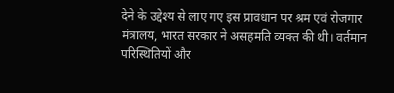देने के उद्देश्य से लाए गए इस प्रावधान पर श्रम एवं रोजगार मंत्रालय, भारत सरकार ने असहमति व्यक्त की थी। वर्तमान परिस्थितियों और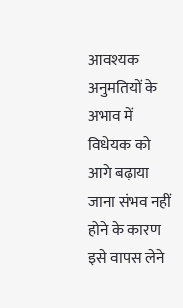आवश्यक अनुमतियों के अभाव में विधेयक को आगे बढ़ाया जाना संभव नहीं होने के कारण इसे वापस लेने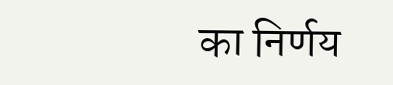का निर्णय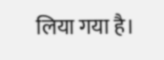लिया गया है।